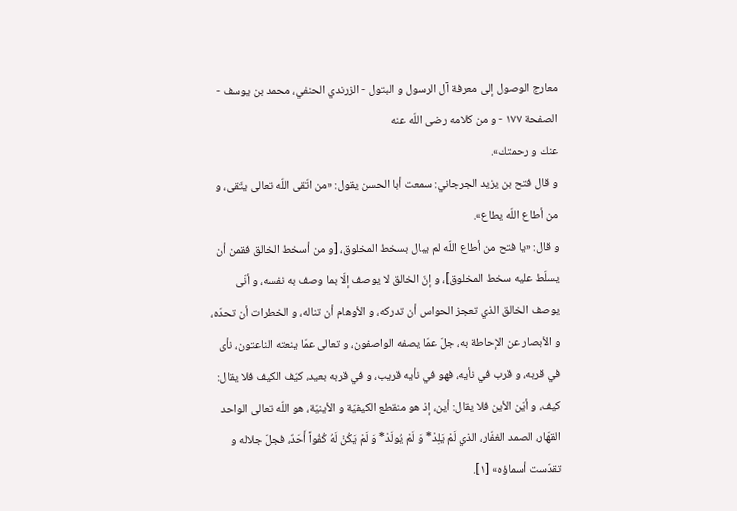معارج الوصول إلى معرفة آل الرسول و البتول - الزرندي الحنفي، محمد بن يوسف - الصفحة ١٧٧ - و من كلامه رضى اللّه عنه
عنك و رحمتك».
و قال فتح بن يزيد الجرجاني: سمعت أبا الحسن يقول: «من اتّقى اللّه تعالى يتّقى، و من أطاع اللّه يطاع».
و قال: «يا فتح من أطاع اللّه لم يبال بسخط المخلوق، [و من أسخط الخالق فقمن أن يسلّط عليه سخط المخلوق]، و إنّ الخالق لا يوصف إلّا بما وصف به نفسه، و أنّى يوصف الخالق الذي تعجز الحواس أن تدركه، و الأوهام أن تناله، و الخطرات أن تحدّه، و الأبصار عن الإحاطة به، جلّ عمّا يصفه الواصفون، و تعالى عمّا ينعته الناعتون، نأى في قربه، و قرب في نأيه، فهو في نأيه قريب، و في قربه بعيد، كيّف الكيف فلا يقال: كيف، و أيّن الأين فلا يقال: أين، إذ هو منقطع الكيفيّة و الأينيّة، هو اللّه تعالى الواحد القهّار، الصمد الغفّار، الذي لَمْ يَلِدْ* وَ لَمْ يُولَدْ* وَ لَمْ يَكُنْ لَهُ كُفُواً أَحَدٌ، فجلّ جلاله و تقدّست أسماؤه» [١].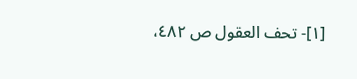[١]- تحف العقول ص ٤٨٢،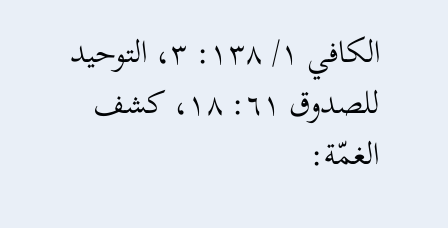الكافي ١/ ١٣٨: ٣، التوحيد للصدوق ٦١: ١٨، كشف الغمّة: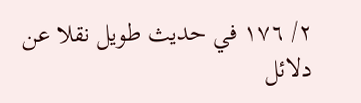٢/ ١٧٦ في حديث طويل نقلا عن دلائل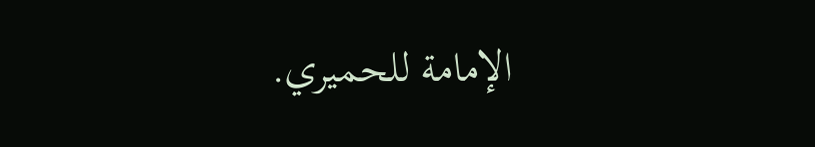الإمامة للحميري.